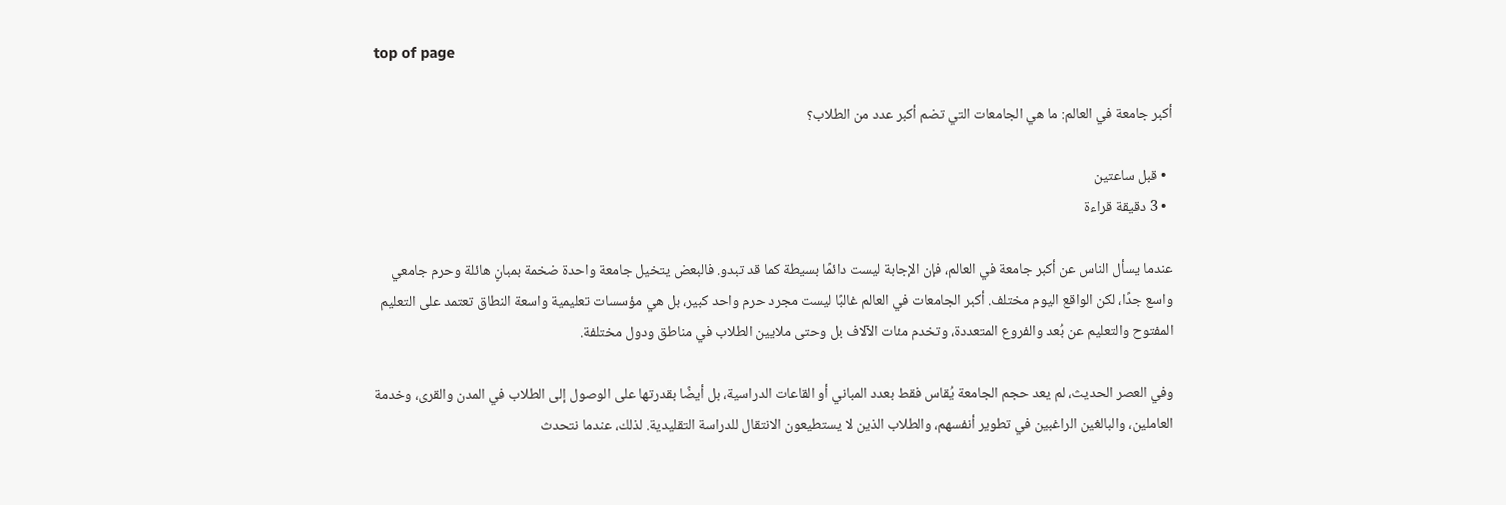top of page

أكبر جامعة في العالم: ما هي الجامعات التي تضم أكبر عدد من الطلاب؟

  • قبل ساعتين
  • 3 دقيقة قراءة

عندما يسأل الناس عن أكبر جامعة في العالم، فإن الإجابة ليست دائمًا بسيطة كما قد تبدو. فالبعض يتخيل جامعة واحدة ضخمة بمبانٍ هائلة وحرم جامعي واسع جدًا، لكن الواقع اليوم مختلف. أكبر الجامعات في العالم غالبًا ليست مجرد حرم واحد كبير، بل هي مؤسسات تعليمية واسعة النطاق تعتمد على التعليم المفتوح والتعليم عن بُعد والفروع المتعددة، وتخدم مئات الآلاف بل وحتى ملايين الطلاب في مناطق ودول مختلفة.

وفي العصر الحديث، لم يعد حجم الجامعة يُقاس فقط بعدد المباني أو القاعات الدراسية، بل أيضًا بقدرتها على الوصول إلى الطلاب في المدن والقرى، وخدمة العاملين، والبالغين الراغبين في تطوير أنفسهم، والطلاب الذين لا يستطيعون الانتقال للدراسة التقليدية. لذلك، عندما نتحدث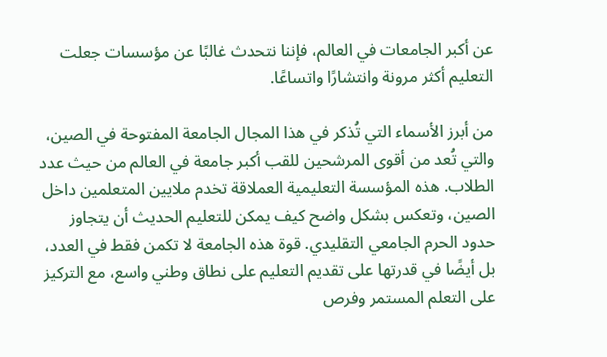عن أكبر الجامعات في العالم، فإننا نتحدث غالبًا عن مؤسسات جعلت التعليم أكثر مرونة وانتشارًا واتساعًا.

من أبرز الأسماء التي تُذكر في هذا المجال الجامعة المفتوحة في الصين، والتي تُعد من أقوى المرشحين للقب أكبر جامعة في العالم من حيث عدد الطلاب. هذه المؤسسة التعليمية العملاقة تخدم ملايين المتعلمين داخل الصين، وتعكس بشكل واضح كيف يمكن للتعليم الحديث أن يتجاوز حدود الحرم الجامعي التقليدي. قوة هذه الجامعة لا تكمن فقط في العدد، بل أيضًا في قدرتها على تقديم التعليم على نطاق وطني واسع، مع التركيز على التعلم المستمر وفرص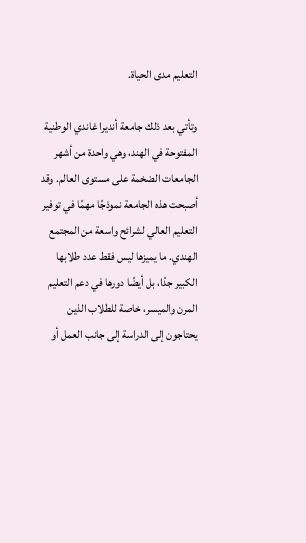التعليم مدى الحياة.

وتأتي بعد ذلك جامعة أنديرا غاندي الوطنية المفتوحة في الهند، وهي واحدة من أشهر الجامعات الضخمة على مستوى العالم. وقد أصبحت هذه الجامعة نموذجًا مهمًا في توفير التعليم العالي لشرائح واسعة من المجتمع الهندي. ما يميزها ليس فقط عدد طلابها الكبير جدًا، بل أيضًا دورها في دعم التعليم المرن والميسر، خاصة للطلاب الذين يحتاجون إلى الدراسة إلى جانب العمل أو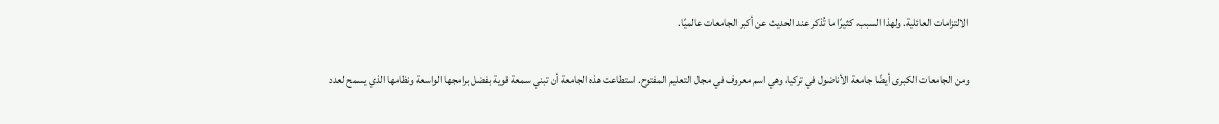الالتزامات العائلية. ولهذا السبب، كثيرًا ما تُذكر عند الحديث عن أكبر الجامعات عالميًا.

ومن الجامعات الكبرى أيضًا جامعة الأناضول في تركيا، وهي اسم معروف في مجال التعليم المفتوح. استطاعت هذه الجامعة أن تبني سمعة قوية بفضل برامجها الواسعة ونظامها الذي يسمح لعدد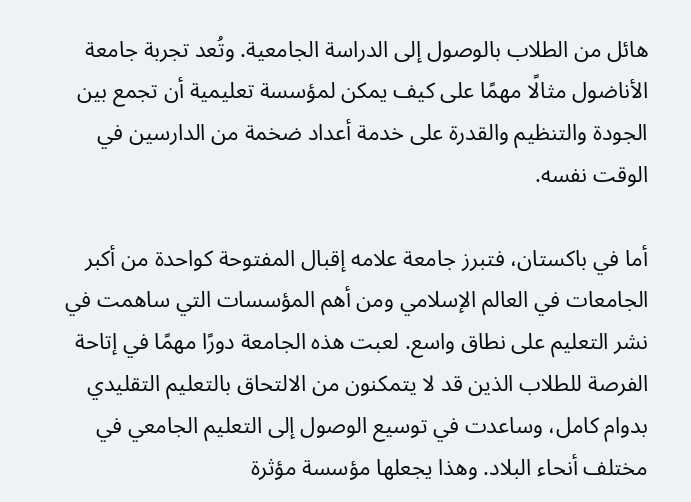هائل من الطلاب بالوصول إلى الدراسة الجامعية. وتُعد تجربة جامعة الأناضول مثالًا مهمًا على كيف يمكن لمؤسسة تعليمية أن تجمع بين الجودة والتنظيم والقدرة على خدمة أعداد ضخمة من الدارسين في الوقت نفسه.

أما في باكستان، فتبرز جامعة علامه إقبال المفتوحة كواحدة من أكبر الجامعات في العالم الإسلامي ومن أهم المؤسسات التي ساهمت في نشر التعليم على نطاق واسع. لعبت هذه الجامعة دورًا مهمًا في إتاحة الفرصة للطلاب الذين قد لا يتمكنون من الالتحاق بالتعليم التقليدي بدوام كامل، وساعدت في توسيع الوصول إلى التعليم الجامعي في مختلف أنحاء البلاد. وهذا يجعلها مؤسسة مؤثرة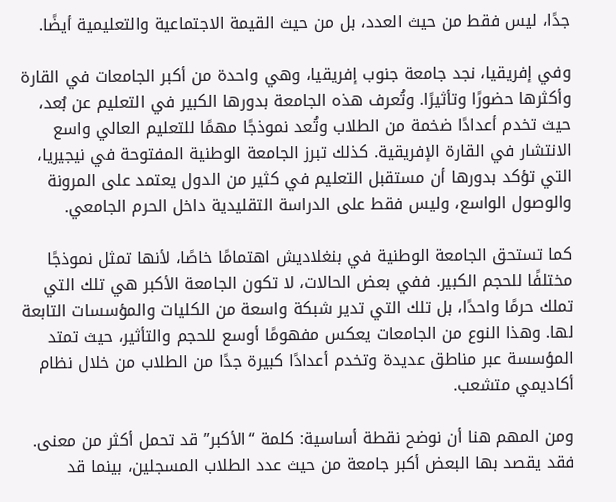جدًا، ليس فقط من حيث العدد، بل من حيث القيمة الاجتماعية والتعليمية أيضًا.

وفي إفريقيا، نجد جامعة جنوب إفريقيا، وهي واحدة من أكبر الجامعات في القارة وأكثرها حضورًا وتأثيرًا. وتُعرف هذه الجامعة بدورها الكبير في التعليم عن بُعد، حيث تخدم أعدادًا ضخمة من الطلاب وتُعد نموذجًا مهمًا للتعليم العالي واسع الانتشار في القارة الإفريقية. كذلك تبرز الجامعة الوطنية المفتوحة في نيجيريا، التي تؤكد بدورها أن مستقبل التعليم في كثير من الدول يعتمد على المرونة والوصول الواسع، وليس فقط على الدراسة التقليدية داخل الحرم الجامعي.

كما تستحق الجامعة الوطنية في بنغلاديش اهتمامًا خاصًا، لأنها تمثل نموذجًا مختلفًا للحجم الكبير. ففي بعض الحالات، لا تكون الجامعة الأكبر هي تلك التي تملك حرمًا واحدًا، بل تلك التي تدير شبكة واسعة من الكليات والمؤسسات التابعة لها. وهذا النوع من الجامعات يعكس مفهومًا أوسع للحجم والتأثير، حيث تمتد المؤسسة عبر مناطق عديدة وتخدم أعدادًا كبيرة جدًا من الطلاب من خلال نظام أكاديمي متشعب.

ومن المهم هنا أن نوضح نقطة أساسية: كلمة “الأكبر” قد تحمل أكثر من معنى. فقد يقصد بها البعض أكبر جامعة من حيث عدد الطلاب المسجلين، بينما قد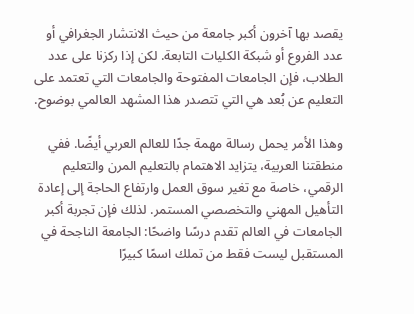يقصد بها آخرون أكبر جامعة من حيث الانتشار الجغرافي أو عدد الفروع أو شبكة الكليات التابعة. لكن إذا ركزنا على عدد الطلاب، فإن الجامعات المفتوحة والجامعات التي تعتمد على التعليم عن بُعد هي التي تتصدر هذا المشهد العالمي بوضوح.

وهذا الأمر يحمل رسالة مهمة جدًا للعالم العربي أيضًا. ففي منطقتنا العربية، يتزايد الاهتمام بالتعليم المرن والتعليم الرقمي، خاصة مع تغير سوق العمل وارتفاع الحاجة إلى إعادة التأهيل المهني والتخصصي المستمر. لذلك فإن تجربة أكبر الجامعات في العالم تقدم درسًا واضحًا: الجامعة الناجحة في المستقبل ليست فقط من تملك اسمًا كبيرًا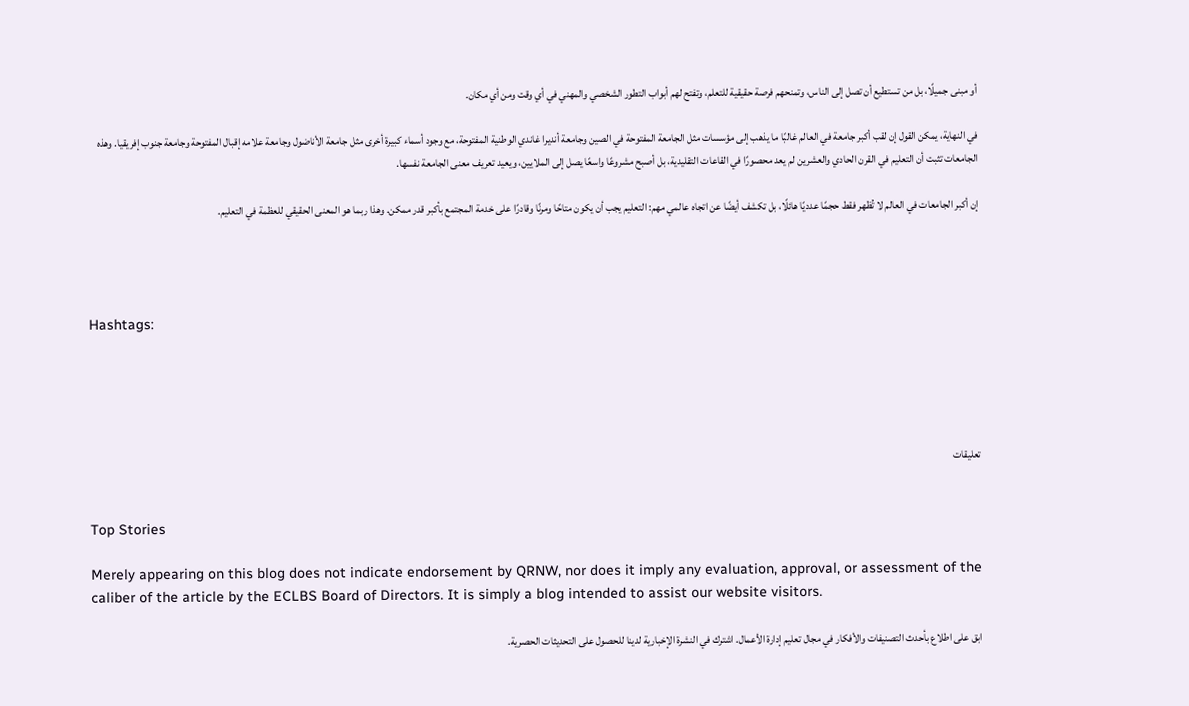أو مبنى جميلًا، بل من تستطيع أن تصل إلى الناس، وتمنحهم فرصة حقيقية للتعلم، وتفتح لهم أبواب التطور الشخصي والمهني في أي وقت ومن أي مكان.

في النهاية، يمكن القول إن لقب أكبر جامعة في العالم غالبًا ما يذهب إلى مؤسسات مثل الجامعة المفتوحة في الصين وجامعة أنديرا غاندي الوطنية المفتوحة، مع وجود أسماء كبيرة أخرى مثل جامعة الأناضول وجامعة علامه إقبال المفتوحة وجامعة جنوب إفريقيا. وهذه الجامعات تثبت أن التعليم في القرن الحادي والعشرين لم يعد محصورًا في القاعات التقليدية، بل أصبح مشروعًا واسعًا يصل إلى الملايين، ويعيد تعريف معنى الجامعة نفسها.

إن أكبر الجامعات في العالم لا تُظهر فقط حجمًا عدديًا هائلًا، بل تكشف أيضًا عن اتجاه عالمي مهم: التعليم يجب أن يكون متاحًا ومرنًا وقادرًا على خدمة المجتمع بأكبر قدر ممكن. وهذا ربما هو المعنى الحقيقي للعظمة في التعليم.




Hashtags:





تعليقات


Top Stories

Merely appearing on this blog does not indicate endorsement by QRNW, nor does it imply any evaluation, approval, or assessment of the caliber of the article by the ECLBS Board of Directors. It is simply a blog intended to assist our website visitors.

ابق على اطلاع بأحدث التصنيفات والأفكار في مجال تعليم إدارة الأعمال. اشترك في النشرة الإخبارية لدينا للحصول على التحديثات الحصرية.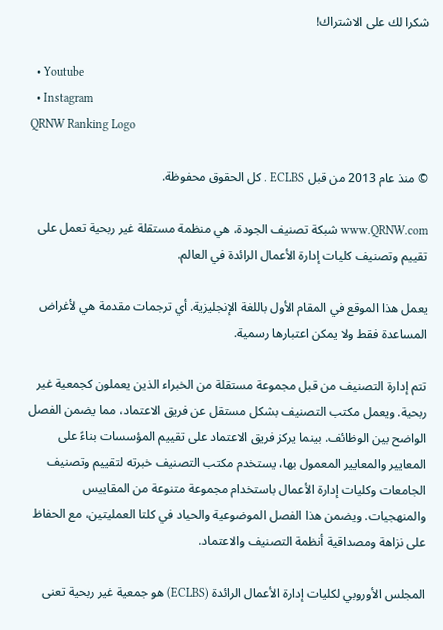شكرا لك على الاشتراك!

  • Youtube
  • Instagram
QRNW Ranking Logo

© منذ عام 2013 من قبل ECLBS . كل الحقوق محفوظة.

www.QRNW.com شبكة تصنيف الجودة، هي منظمة مستقلة غير ربحية تعمل على تقييم وتصنيف كليات إدارة الأعمال الرائدة في العالم.

يعمل هذا الموقع في المقام الأول باللغة الإنجليزية. أي ترجمات مقدمة هي لأغراض المساعدة فقط ولا يمكن اعتبارها رسمية.

تتم إدارة التصنيف من قبل مجموعة مستقلة من الخبراء الذين يعملون كجمعية غير ربحية. ويعمل مكتب التصنيف بشكل مستقل عن فريق الاعتماد، مما يضمن الفصل الواضح بين الوظائف. بينما يركز فريق الاعتماد على تقييم المؤسسات بناءً على المعايير والمعايير المعمول بها، يستخدم مكتب التصنيف خبرته لتقييم وتصنيف الجامعات وكليات إدارة الأعمال باستخدام مجموعة متنوعة من المقاييس والمنهجيات. ويضمن هذا الفصل الموضوعية والحياد في كلتا العمليتين، مع الحفاظ على نزاهة ومصداقية أنظمة التصنيف والاعتماد.

المجلس الأوروبي لكليات إدارة الأعمال الرائدة (ECLBS) هو جمعية غير ربحية تعنى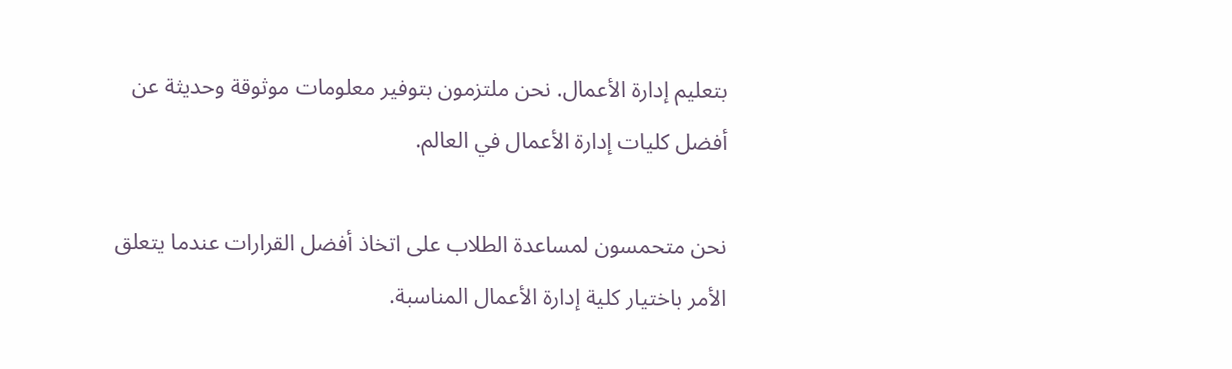بتعليم إدارة الأعمال. نحن ملتزمون بتوفير معلومات موثوقة وحديثة عن أفضل كليات إدارة الأعمال في العالم.

نحن متحمسون لمساعدة الطلاب على اتخاذ أفضل القرارات عندما يتعلق الأمر باختيار كلية إدارة الأعمال المناسبة.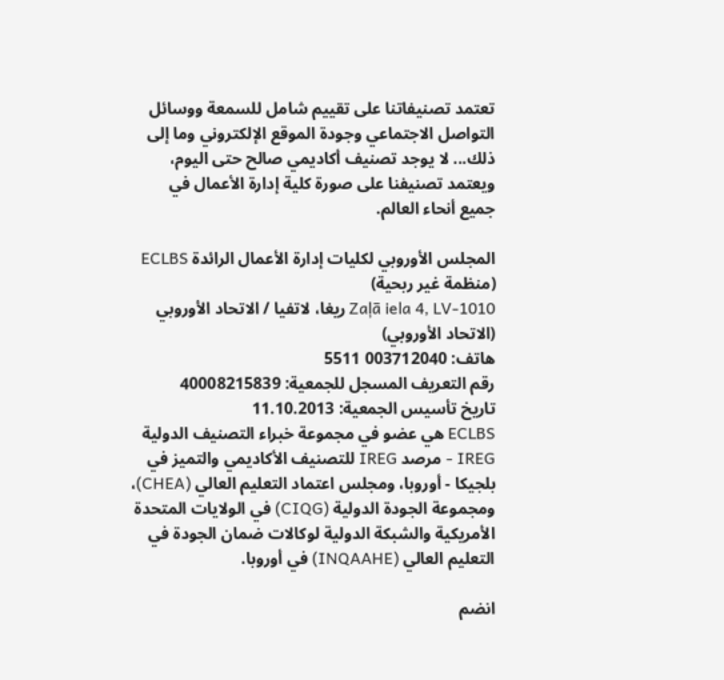تعتمد تصنيفاتنا على تقييم شامل للسمعة ووسائل التواصل الاجتماعي وجودة الموقع الإلكتروني وما إلى ذلك... لا يوجد تصنيف أكاديمي صالح حتى اليوم، ويعتمد تصنيفنا على صورة كلية إدارة الأعمال في جميع أنحاء العالم.

المجلس الأوروبي لكليات إدارة الأعمال الرائدة ECLBS (منظمة غير ربحية)
Zaļā iela 4, LV-1010 ريغا، لاتفيا / الاتحاد الأوروبي (الاتحاد الأوروبي)
هاتف: 003712040 5511
رقم التعريف المسجل للجمعية: 40008215839
تاريخ تأسيس الجمعية: 11.10.2013
ECLBS هي عضو في مجموعة خبراء التصنيف الدولية IREG - مرصد IREG للتصنيف الأكاديمي والتميز في بلجيكا - أوروبا، ومجلس اعتماد التعليم العالي (CHEA)، ومجموعة الجودة الدولية (CIQG) في الولايات المتحدة الأمريكية والشبكة الدولية لوكالات ضمان الجودة في التعليم العالي (INQAAHE) في أوروبا.

انضم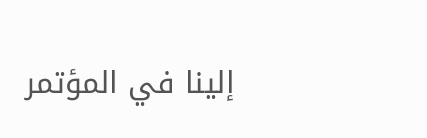إلينا في المؤتمر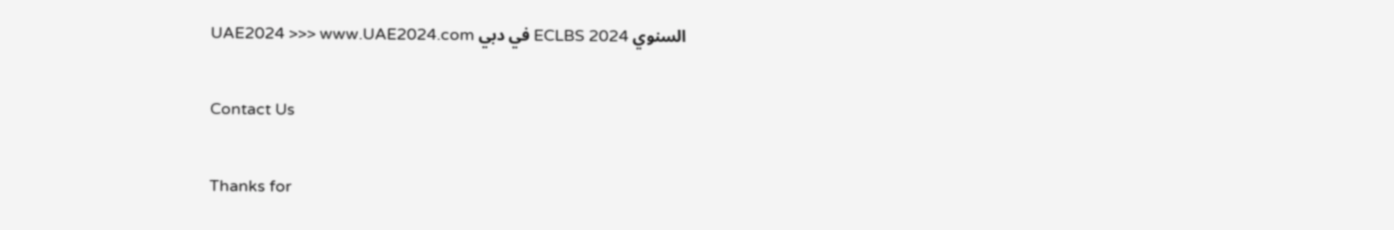السنوي ECLBS 2024 في دبي UAE2024 >>> www.UAE2024.com

Contact Us

Thanks for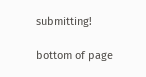submitting!

bottom of page